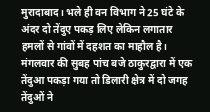मुरादाबाद। भले ही वन विभाग ने 25 घंटे के अंदर दो तेंदुए पकड़ लिए लेकिन लगातार हमलों से गांवों में दहशत का माहौल है। मंगलवार की सुबह पांच बजे ठाकुरद्वारा में एक तेंदुआ पकड़ा गया तो डिलारी क्षेत्र में दो जगह तेंदुओं ने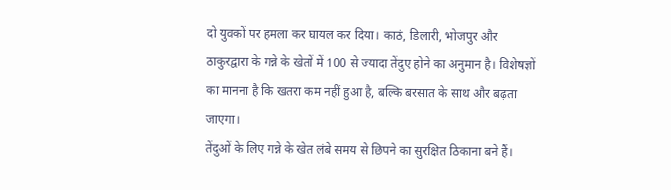दो युवकों पर हमला कर घायल कर दिया। काठं, डिलारी, भोजपुर और ठाकुरद्वारा के गन्ने के खेतों में 100 से ज्यादा तेंदुए होने का अनुमान है। विशेषज्ञों का मानना है कि खतरा कम नहीं हुआ है, बल्कि बरसात के साथ और बढ़ता जाएगा।
तेंदुओं के लिए गन्ने के खेत लंबे समय से छिपने का सुरक्षित ठिकाना बने हैं।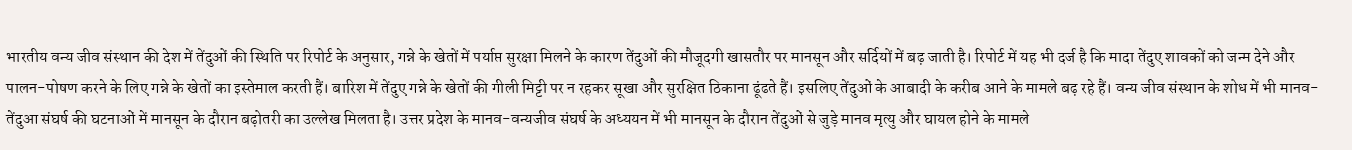भारतीय वन्य जीव संस्थान की देश में तेंदुओं की स्थिति पर रिपोर्ट के अनुसार, गन्ने के खेतों में पर्याप्त सुरक्षा मिलने के कारण तेंदुओं की मौजूदगी खासतौर पर मानसून और सर्दियों में बढ़ जाती है। रिपोर्ट में यह भी दर्ज है कि मादा तेंदुए शावकों को जन्म देने और पालन-पोषण करने के लिए गन्ने के खेतों का इस्तेमाल करती हैं। बारिश में तेंदुए गन्ने के खेतों की गीली मिट्टी पर न रहकर सूखा और सुरक्षित ठिकाना ढूंढते हैं। इसलिए तेंदुओं के आबादी के करीब आने के मामले बढ़ रहे हैं। वन्य जीव संस्थान के शोध में भी मानव-तेंदुआ संघर्ष की घटनाओं में मानसून के दौरान बढ़ोतरी का उल्लेख मिलता है। उत्तर प्रदेश के मानव-वन्यजीव संघर्ष के अध्ययन में भी मानसून के दौरान तेंदुओं से जुड़े मानव मृत्यु और घायल होने के मामले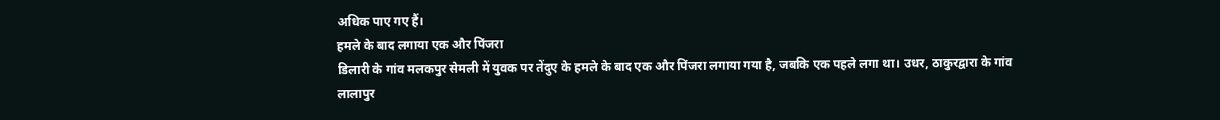अधिक पाए गए हैं।
हमले के बाद लगाया एक और पिंजरा
डिलारी के गांव मलकपुर सेमली में युवक पर तेंदुए के हमले के बाद एक और पिंजरा लगाया गया है, जबकि एक पहले लगा था। उधर, ठाकुरद्वारा के गांव लालापुर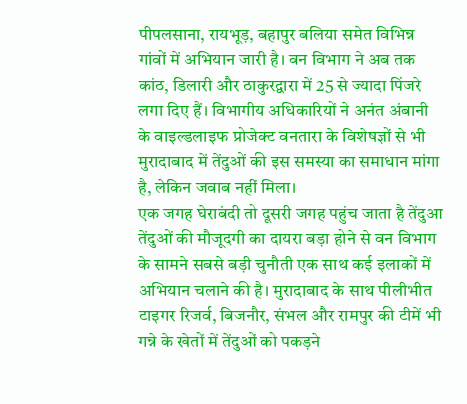पीपलसाना, रायभूड़, बहापुर बलिया समेत विभिन्न गांवों में अभियान जारी है। वन विभाग ने अब तक कांठ, डिलारी और ठाकुरद्वारा में 25 से ज्यादा पिंजरे लगा दिए हैं। विभागीय अधिकारियों ने अनंत अंबानी के वाइल्डलाइफ प्रोजेक्ट वनतारा के विशेषज्ञों से भी मुरादाबाद में तेंदुओं की इस समस्या का समाधान मांगा है, लेकिन जवाब नहीं मिला।
एक जगह घेराबंदी तो दूसरी जगह पहुंच जाता है तेंदुआ
तेंदुओं की मौजूदगी का दायरा बड़ा होने से वन विभाग के सामने सबसे बड़ी चुनौती एक साथ कई इलाकों में अभियान चलाने की है। मुरादाबाद के साथ पीलीभीत टाइगर रिजर्व, बिजनौर, संभल और रामपुर की टीमें भी गन्ने के खेतों में तेंदुओं को पकड़ने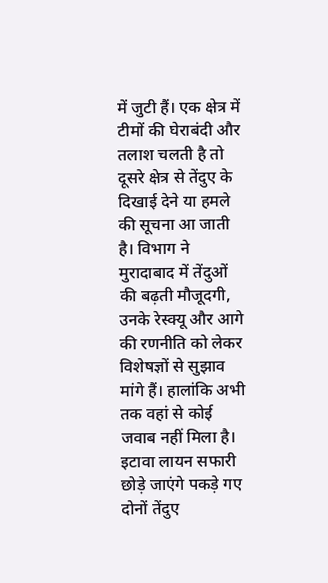में जुटी हैं। एक क्षेत्र में टीमों की घेराबंदी और तलाश चलती है तो दूसरे क्षेत्र से तेंदुए के दिखाई देने या हमले की सूचना आ जाती है। विभाग ने मुरादाबाद में तेंदुओं की बढ़ती मौजूदगी, उनके रेस्क्यू और आगे की रणनीति को लेकर विशेषज्ञों से सुझाव मांगे हैं। हालांकि अभी तक वहां से कोई जवाब नहीं मिला है।
इटावा लायन सफारी छोड़े जाएंगे पकड़े गए दोनों तेंदुए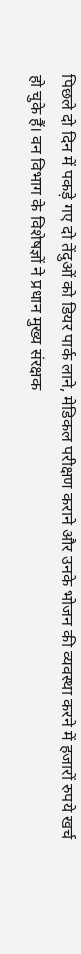पिछले दो दिन में पकड़े गए दो तेंदुओं को डियर पार्क लाने, मेडिकल परीक्षण कराने और उनके भोजन की व्यवस्था करने में हजारों रुपये खर्च हो चुके हैं। वन विभाग के विशेषज्ञों ने प्रधान मुख्य संरक्षक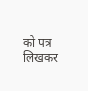को पत्र लिखकर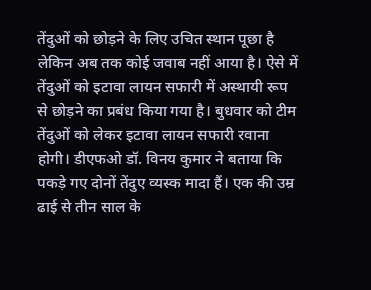तेंदुओं को छोड़ने के लिए उचित स्थान पूछा है लेकिन अब तक कोई जवाब नहीं आया है। ऐसे में तेंदुओं को इटावा लायन सफारी में अस्थायी रूप से छोड़ने का प्रबंध किया गया है। बुधवार को टीम तेंदुओं को लेकर इटावा लायन सफारी रवाना होगी। डीएफओ डॉ. विनय कुमार ने बताया कि पकड़े गए दोनों तेंदुए व्यस्क मादा हैं। एक की उम्र ढाई से तीन साल के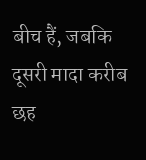बीच हैं, जबकि दूसरी मादा करीब छह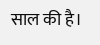साल की है।